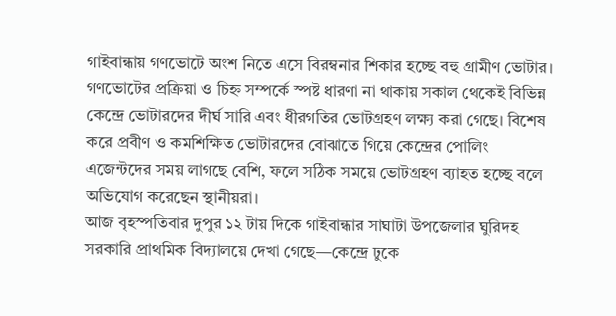গাইবান্ধায় গণভোটে অংশ নিতে এসে বিরম্বনার শিকার হচ্ছে বহু গ্রামীণ ভোটার। গণভোটের প্রক্রিয়া ও চিহ্ন সম্পর্কে স্পষ্ট ধারণা না থাকায় সকাল থেকেই বিভিন্ন কেন্দ্রে ভোটারদের দীর্ঘ সারি এবং ধীরগতির ভোটগ্রহণ লক্ষ্য করা গেছে। বিশেষ করে প্রবীণ ও কমশিক্ষিত ভোটারদের বোঝাতে গিয়ে কেন্দ্রের পোলিং এজেন্টদের সময় লাগছে বেশি, ফলে সঠিক সময়ে ভোটগ্রহণ ব্যাহত হচ্ছে বলে অভিযোগ করেছেন স্থানীয়রা।
আজ বৃহস্পতিবার দুপুর ১২ টায় দিকে গাইবান্ধার সাঘাটা উপজেলার ঘুরিদহ সরকারি প্রাথমিক বিদ্যালয়ে দেখা গেছে—কেন্দ্রে ঢুকে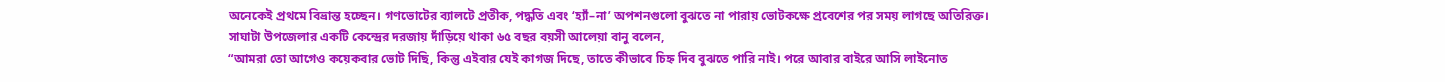অনেকেই প্রথমে বিভ্রান্ত হচ্ছেন। গণভোটের ব্যালটে প্রতীক, পদ্ধতি এবং ‘হ্যাঁ–না’ অপশনগুলো বুঝতে না পারায় ভোটকক্ষে প্রবেশের পর সময় লাগছে অতিরিক্ত।
সাঘাটা উপজেলার একটি কেন্দ্রের দরজায় দাঁড়িয়ে থাকা ৬৫ বছর বয়সী আলেয়া বানু বলেন,
“আমরা তো আগেও কয়েকবার ভোট দিছি, কিন্তু এইবার যেই কাগজ দিছে, তাতে কীভাবে চিহ্ন দিব বুঝতে পারি নাই। পরে আবার বাইরে আসি লাইনোত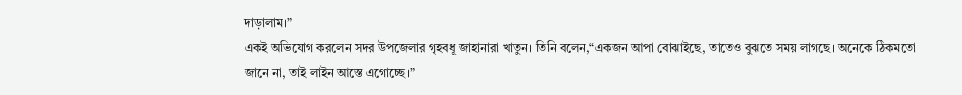দাড়ালাম।”
একই অভিযোগ করলেন সদর উপজেলার গৃহবধূ জাহানারা খাতুন। তিনি বলেন,“একজন আপা বোঝাইছে, তাতেও বুঝতে সময় লাগছে। অনেকে ঠিকমতো জানে না, তাই লাইন আস্তে এগোচ্ছে।”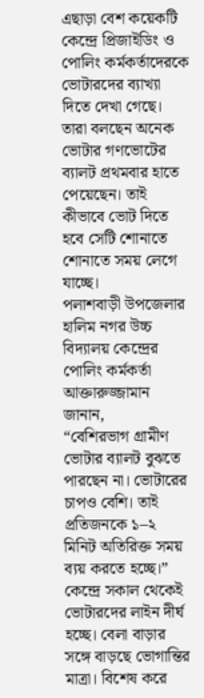এছাড়া বেশ কয়েকটি কেন্দ্রে প্রিজাইডিং ও পোলিং কর্মকর্তাদেরকে ভোটারদের ব্যাখ্যা দিতে দেখা গেছে। তারা বলছেন অনেক ভোটার গণভোটের ব্যালট প্রথমবার হাতে পেয়েছেন। তাই কীভাবে ভোট দিতে হবে সেটি শোনাতে শোনাতে সময় লেগে যাচ্ছে।
পলাশবাড়ী উপজেলার হালিম নগর উচ্চ বিদ্যালয় কেন্দ্রের পোলিং কর্মকর্তা আক্তারুজ্জামান জানান,
“বেশিরভাগ গ্রামীণ ভোটার ব্যালট বুঝতে পারছেন না। ভোটারের চাপও বেশি। তাই প্রতিজনকে ১–২ মিনিট অতিরিক্ত সময় ব্যয় করতে হচ্ছে।”
কেন্দ্রে সকাল থেকেই ভোটারদের লাইন দীর্ঘ হচ্ছে। বেলা বাড়ার সঙ্গে বাড়ছে ভোগান্তির মাত্রা। বিশেষ করে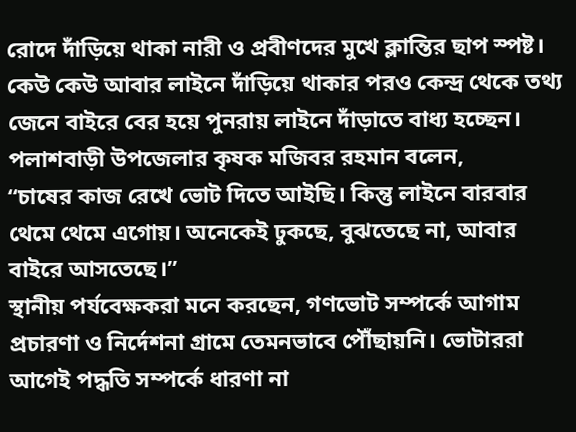রোদে দাঁড়িয়ে থাকা নারী ও প্রবীণদের মুখে ক্লান্তির ছাপ স্পষ্ট। কেউ কেউ আবার লাইনে দাঁড়িয়ে থাকার পরও কেন্দ্র থেকে তথ্য জেনে বাইরে বের হয়ে পুনরায় লাইনে দাঁড়াতে বাধ্য হচ্ছেন।
পলাশবাড়ী উপজেলার কৃষক মজিবর রহমান বলেন,
“চাষের কাজ রেখে ভোট দিতে আইছি। কিন্তু লাইনে বারবার থেমে থেমে এগোয়। অনেকেই ঢুকছে, বুঝতেছে না, আবার বাইরে আসতেছে।”
স্থানীয় পর্যবেক্ষকরা মনে করছেন, গণভোট সম্পর্কে আগাম প্রচারণা ও নির্দেশনা গ্রামে তেমনভাবে পৌঁছায়নি। ভোটাররা আগেই পদ্ধতি সম্পর্কে ধারণা না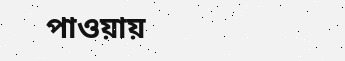পাওয়ায়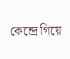কেন্দ্রে গিয়ে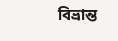বিভ্রান্ত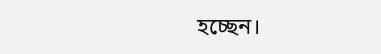হচ্ছেন।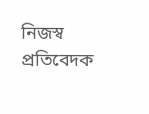নিজস্ব প্রতিবেদক